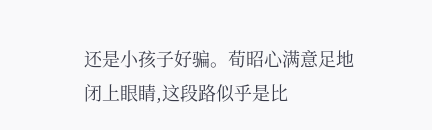还是小孩子好骗。荀昭心满意足地闭上眼睛,这段路似乎是比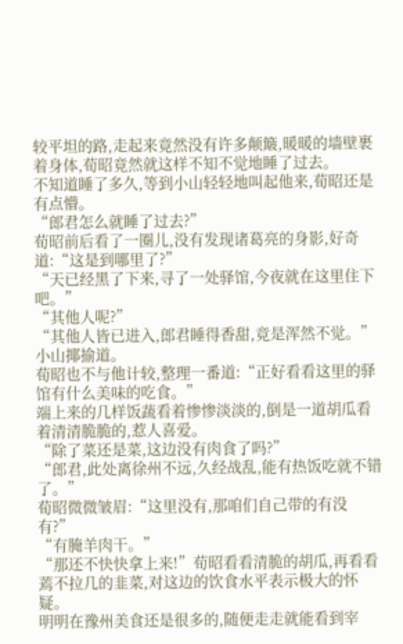较平坦的路,走起来竟然没有许多颠簸,暖暖的墙壁裹着身体,荀昭竟然就这样不知不觉地睡了过去。
不知道睡了多久,等到小山轻轻地叫起他来,荀昭还是有点懵。
“郎君怎么就睡了过去?”
荀昭前后看了一圈儿,没有发现诸葛亮的身影,好奇道:“这是到哪里了?”
“天已经黑了下来,寻了一处驿馆,今夜就在这里住下吧。”
“其他人呢?”
“其他人皆已进入,郎君睡得香甜,竟是浑然不觉。”小山揶揄道。
荀昭也不与他计较,整理一番道:“正好看看这里的驿馆有什么美味的吃食。”
端上来的几样饭蔬看着惨惨淡淡的,倒是一道胡瓜看着清清脆脆的,惹人喜爱。
“除了菜还是菜,这边没有肉食了吗?”
“郎君,此处离徐州不远,久经战乱,能有热饭吃就不错了。”
荀昭微微皱眉:“这里没有,那咱们自己带的有没有?”
“有腌羊肉干。”
“那还不快快拿上来!”荀昭看看清脆的胡瓜,再看看蔫不拉几的韭菜,对这边的饮食水平表示极大的怀疑。
明明在豫州美食还是很多的,随便走走就能看到宰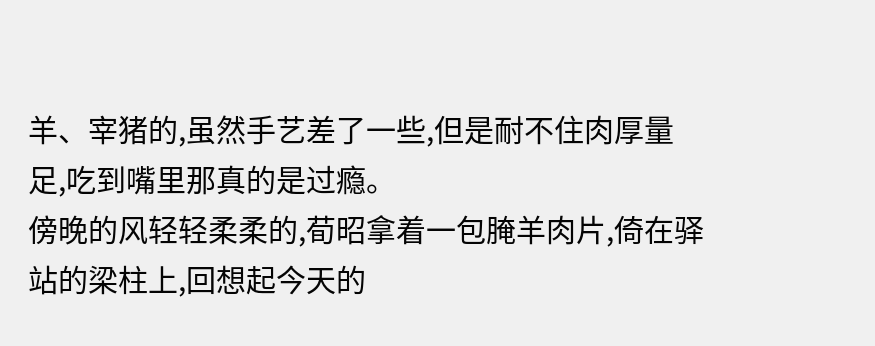羊、宰猪的,虽然手艺差了一些,但是耐不住肉厚量足,吃到嘴里那真的是过瘾。
傍晚的风轻轻柔柔的,荀昭拿着一包腌羊肉片,倚在驿站的梁柱上,回想起今天的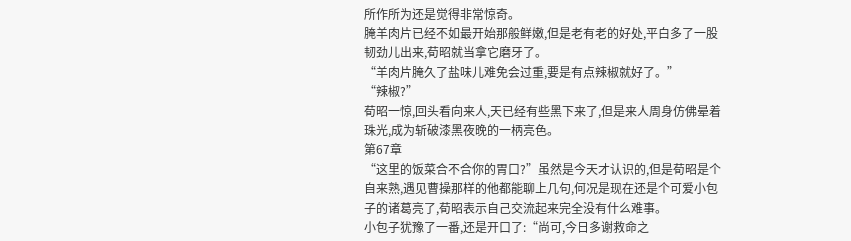所作所为还是觉得非常惊奇。
腌羊肉片已经不如最开始那般鲜嫩,但是老有老的好处,平白多了一股韧劲儿出来,荀昭就当拿它磨牙了。
“羊肉片腌久了盐味儿难免会过重,要是有点辣椒就好了。”
“辣椒?”
荀昭一惊,回头看向来人,天已经有些黑下来了,但是来人周身仿佛晕着珠光,成为斩破漆黑夜晚的一柄亮色。
第67章
“这里的饭菜合不合你的胃口?”虽然是今天才认识的,但是荀昭是个自来熟,遇见曹操那样的他都能聊上几句,何况是现在还是个可爱小包子的诸葛亮了,荀昭表示自己交流起来完全没有什么难事。
小包子犹豫了一番,还是开口了:“尚可,今日多谢救命之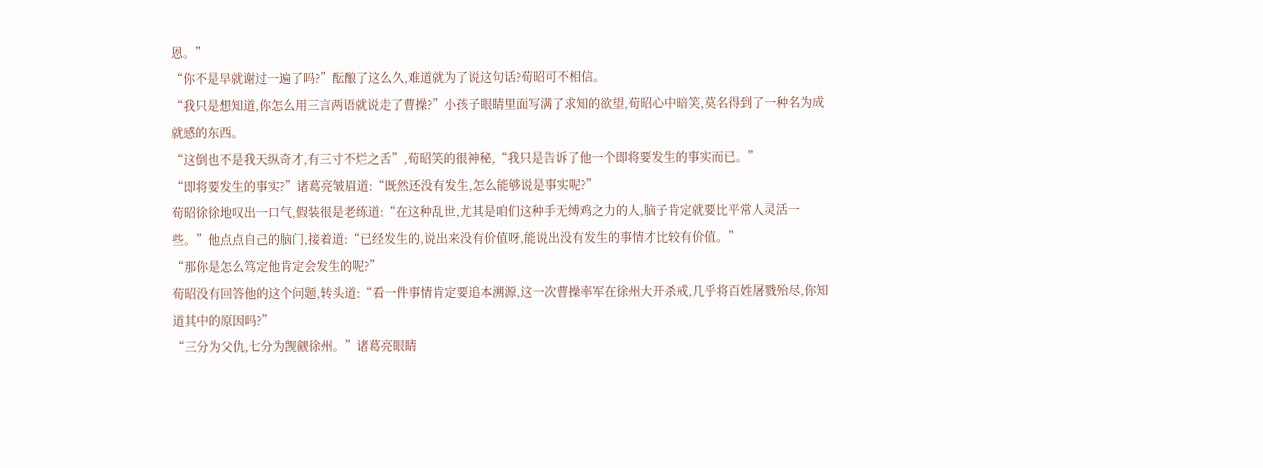恩。”
“你不是早就谢过一遍了吗?”酝酿了这么久,难道就为了说这句话?荀昭可不相信。
“我只是想知道,你怎么用三言两语就说走了曹操?”小孩子眼睛里面写满了求知的欲望,荀昭心中暗笑,莫名得到了一种名为成就感的东西。
“这倒也不是我天纵奇才,有三寸不烂之舌”,荀昭笑的很神秘,“我只是告诉了他一个即将要发生的事实而已。”
“即将要发生的事实?”诸葛亮皱眉道:“既然还没有发生,怎么能够说是事实呢?”
荀昭徐徐地叹出一口气,假装很是老练道:“在这种乱世,尤其是咱们这种手无缚鸡之力的人,脑子肯定就要比平常人灵活一些。”他点点自己的脑门,接着道:“已经发生的,说出来没有价值呀,能说出没有发生的事情才比较有价值。”
“那你是怎么笃定他肯定会发生的呢?”
荀昭没有回答他的这个问题,转头道:“看一件事情肯定要追本溯源,这一次曹操率军在徐州大开杀戒,几乎将百姓屠戮殆尽,你知道其中的原因吗?”
“三分为父仇,七分为觊觎徐州。”诸葛亮眼睛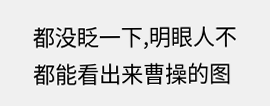都没眨一下,明眼人不都能看出来曹操的图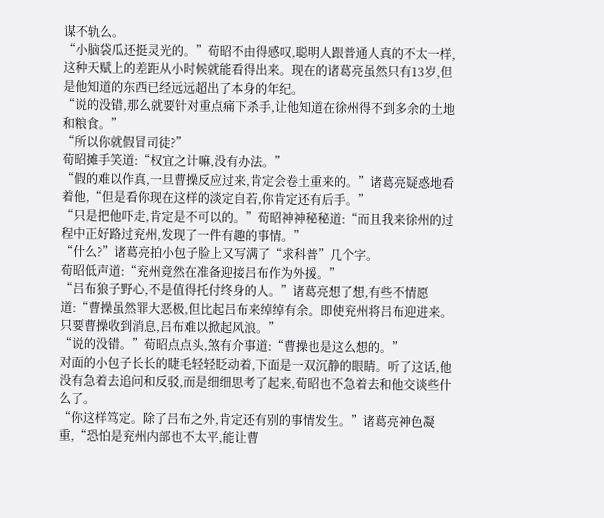谋不轨么。
“小脑袋瓜还挺灵光的。”荀昭不由得感叹,聪明人跟普通人真的不太一样,这种天赋上的差距从小时候就能看得出来。现在的诸葛亮虽然只有13岁,但是他知道的东西已经远远超出了本身的年纪。
“说的没错,那么就要针对重点痛下杀手,让他知道在徐州得不到多余的土地和粮食。”
“所以你就假冒司徒?”
荀昭摊手笑道:“权宜之计嘛,没有办法。”
“假的难以作真,一旦曹操反应过来,肯定会卷土重来的。”诸葛亮疑惑地看着他,“但是看你现在这样的淡定自若,你肯定还有后手。”
“只是把他吓走,肯定是不可以的。”荀昭神神秘秘道:“而且我来徐州的过程中正好路过兖州,发现了一件有趣的事情。”
“什么?”诸葛亮拍小包子脸上又写满了“求科普”几个字。
荀昭低声道:“兖州竟然在准备迎接吕布作为外援。”
“吕布狼子野心,不是值得托付终身的人。”诸葛亮想了想,有些不情愿道:“曹操虽然罪大恶极,但比起吕布来绰绰有余。即使兖州将吕布迎进来。只要曹操收到消息,吕布难以掀起风浪。”
“说的没错。”荀昭点点头,煞有介事道:“曹操也是这么想的。”
对面的小包子长长的睫毛轻轻眨动着,下面是一双沉静的眼睛。听了这话,他没有急着去追问和反驳,而是细细思考了起来,荀昭也不急着去和他交谈些什么了。
“你这样笃定。除了吕布之外,肯定还有别的事情发生。”诸葛亮神色凝重,“恐怕是兖州内部也不太平,能让曹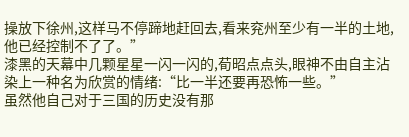操放下徐州,这样马不停蹄地赶回去,看来兖州至少有一半的土地,他已经控制不了了。”
漆黑的天幕中几颗星星一闪一闪的,荀昭点点头,眼神不由自主沾染上一种名为欣赏的情绪:“比一半还要再恐怖一些。”
虽然他自己对于三国的历史没有那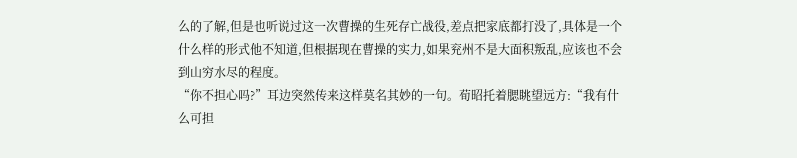么的了解,但是也听说过这一次曹操的生死存亡战役,差点把家底都打没了,具体是一个什么样的形式他不知道,但根据现在曹操的实力,如果兖州不是大面积叛乱,应该也不会到山穷水尽的程度。
“你不担心吗?”耳边突然传来这样莫名其妙的一句。荀昭托着腮眺望远方:“我有什么可担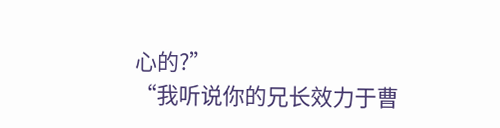心的?”
“我听说你的兄长效力于曹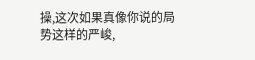操,这次如果真像你说的局势这样的严峻,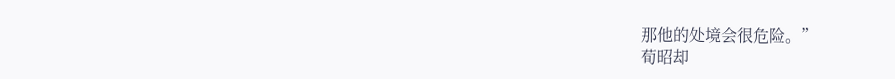那他的处境会很危险。”
荀昭却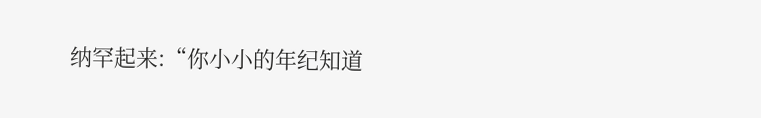纳罕起来:“你小小的年纪知道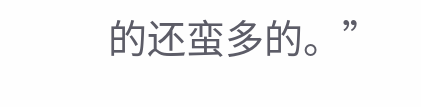的还蛮多的。”